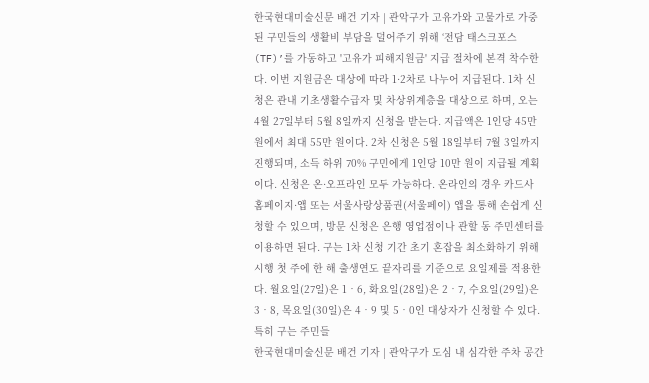한국현대미술신문 배건 기자 | 관악구가 고유가와 고물가로 가중된 구민들의 생활비 부담을 덜어주기 위해 ‘전담 태스크포스(TF)’를 가동하고 '고유가 피해지원금' 지급 절차에 본격 착수한다. 이번 지원금은 대상에 따라 1·2차로 나누어 지급된다. 1차 신청은 관내 기초생활수급자 및 차상위계층을 대상으로 하며, 오는 4월 27일부터 5월 8일까지 신청을 받는다. 지급액은 1인당 45만 원에서 최대 55만 원이다. 2차 신청은 5월 18일부터 7월 3일까지 진행되며, 소득 하위 70% 구민에게 1인당 10만 원이 지급될 계획이다. 신청은 온·오프라인 모두 가능하다. 온라인의 경우 카드사 홈페이지·앱 또는 서울사랑상품권(서울페이) 앱을 통해 손쉽게 신청할 수 있으며, 방문 신청은 은행 영업점이나 관할 동 주민센터를 이용하면 된다. 구는 1차 신청 기간 초기 혼잡을 최소화하기 위해 시행 첫 주에 한 해 출생연도 끝자리를 기준으로 요일제를 적용한다. 월요일(27일)은 1‧6, 화요일(28일)은 2‧7, 수요일(29일)은 3‧8, 목요일(30일)은 4‧9 및 5‧0인 대상자가 신청할 수 있다. 특히 구는 주민들
한국현대미술신문 배건 기자 | 관악구가 도심 내 심각한 주차 공간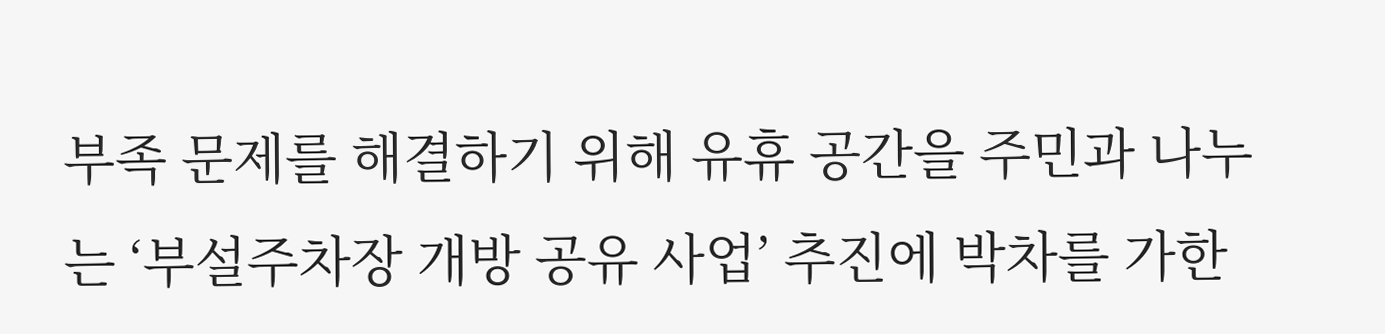부족 문제를 해결하기 위해 유휴 공간을 주민과 나누는 ‘부설주차장 개방 공유 사업’ 추진에 박차를 가한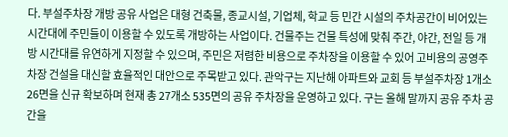다. 부설주차장 개방 공유 사업은 대형 건축물, 종교시설, 기업체, 학교 등 민간 시설의 주차공간이 비어있는 시간대에 주민들이 이용할 수 있도록 개방하는 사업이다. 건물주는 건물 특성에 맞춰 주간, 야간, 전일 등 개방 시간대를 유연하게 지정할 수 있으며, 주민은 저렴한 비용으로 주차장을 이용할 수 있어 고비용의 공영주차장 건설을 대신할 효율적인 대안으로 주목받고 있다. 관악구는 지난해 아파트와 교회 등 부설주차장 1개소 26면을 신규 확보하며 현재 총 27개소 535면의 공유 주차장을 운영하고 있다. 구는 올해 말까지 공유 주차 공간을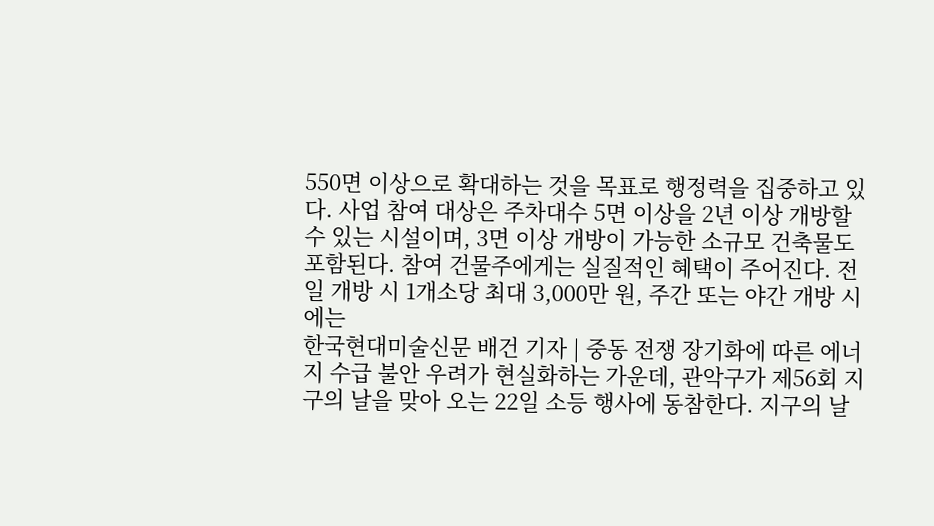550면 이상으로 확대하는 것을 목표로 행정력을 집중하고 있다. 사업 참여 대상은 주차대수 5면 이상을 2년 이상 개방할 수 있는 시설이며, 3면 이상 개방이 가능한 소규모 건축물도 포함된다. 참여 건물주에게는 실질적인 혜택이 주어진다. 전일 개방 시 1개소당 최대 3,000만 원, 주간 또는 야간 개방 시에는
한국현대미술신문 배건 기자 | 중동 전쟁 장기화에 따른 에너지 수급 불안 우려가 현실화하는 가운데, 관악구가 제56회 지구의 날을 맞아 오는 22일 소등 행사에 동참한다. 지구의 날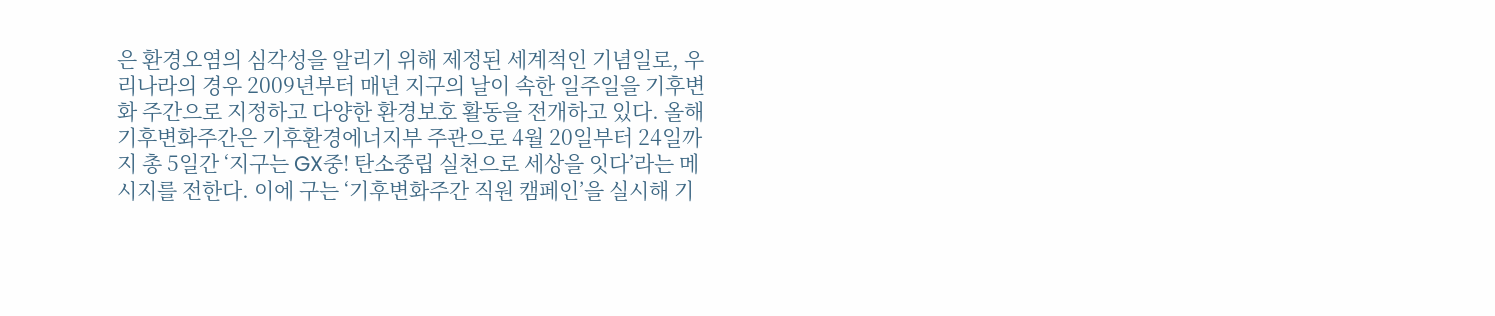은 환경오염의 심각성을 알리기 위해 제정된 세계적인 기념일로, 우리나라의 경우 2009년부터 매년 지구의 날이 속한 일주일을 기후변화 주간으로 지정하고 다양한 환경보호 활동을 전개하고 있다. 올해 기후변화주간은 기후환경에너지부 주관으로 4월 20일부터 24일까지 총 5일간 ‘지구는 GX중! 탄소중립 실천으로 세상을 잇다’라는 메시지를 전한다. 이에 구는 ‘기후변화주간 직원 캠페인’을 실시해 기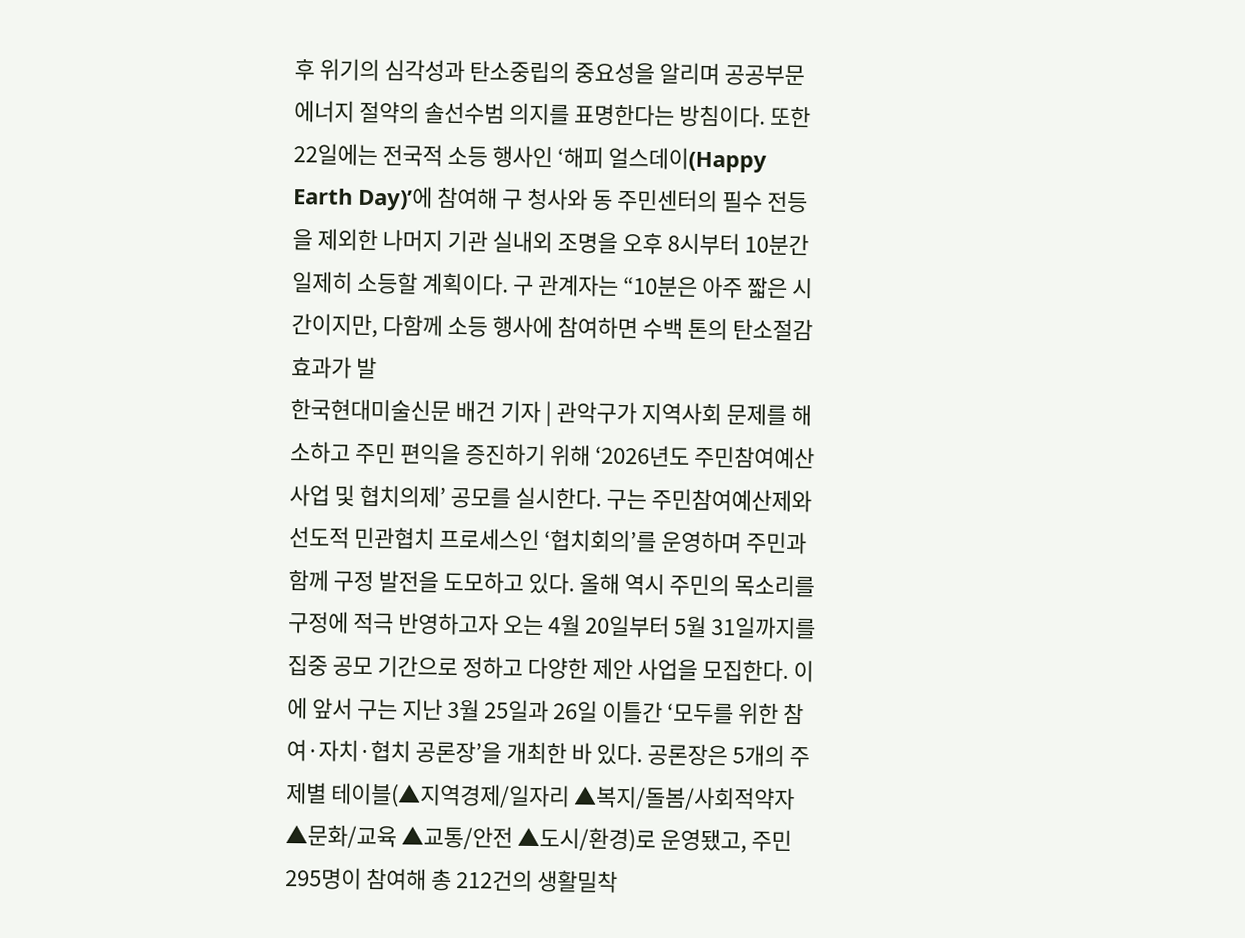후 위기의 심각성과 탄소중립의 중요성을 알리며 공공부문 에너지 절약의 솔선수범 의지를 표명한다는 방침이다. 또한 22일에는 전국적 소등 행사인 ‘해피 얼스데이(Happy Earth Day)’에 참여해 구 청사와 동 주민센터의 필수 전등을 제외한 나머지 기관 실내외 조명을 오후 8시부터 10분간 일제히 소등할 계획이다. 구 관계자는 “10분은 아주 짧은 시간이지만, 다함께 소등 행사에 참여하면 수백 톤의 탄소절감 효과가 발
한국현대미술신문 배건 기자 | 관악구가 지역사회 문제를 해소하고 주민 편익을 증진하기 위해 ‘2026년도 주민참여예산사업 및 협치의제’ 공모를 실시한다. 구는 주민참여예산제와 선도적 민관협치 프로세스인 ‘협치회의’를 운영하며 주민과 함께 구정 발전을 도모하고 있다. 올해 역시 주민의 목소리를 구정에 적극 반영하고자 오는 4월 20일부터 5월 31일까지를 집중 공모 기간으로 정하고 다양한 제안 사업을 모집한다. 이에 앞서 구는 지난 3월 25일과 26일 이틀간 ‘모두를 위한 참여·자치·협치 공론장’을 개최한 바 있다. 공론장은 5개의 주제별 테이블(▲지역경제/일자리 ▲복지/돌봄/사회적약자 ▲문화/교육 ▲교통/안전 ▲도시/환경)로 운영됐고, 주민 295명이 참여해 총 212건의 생활밀착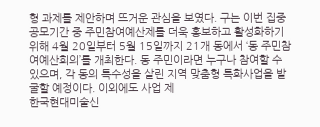형 과제를 제안하며 뜨거운 관심을 보였다. 구는 이번 집중공모기간 중 주민참여예산제를 더욱 홍보하고 활성화하기 위해 4월 20일부터 5월 15일까지 21개 동에서 ‘동 주민참여예산회의’를 개최한다. 동 주민이라면 누구나 참여할 수 있으며, 각 동의 특수성을 살린 지역 맞춤형 특화사업을 발굴할 예정이다. 이외에도 사업 제
한국현대미술신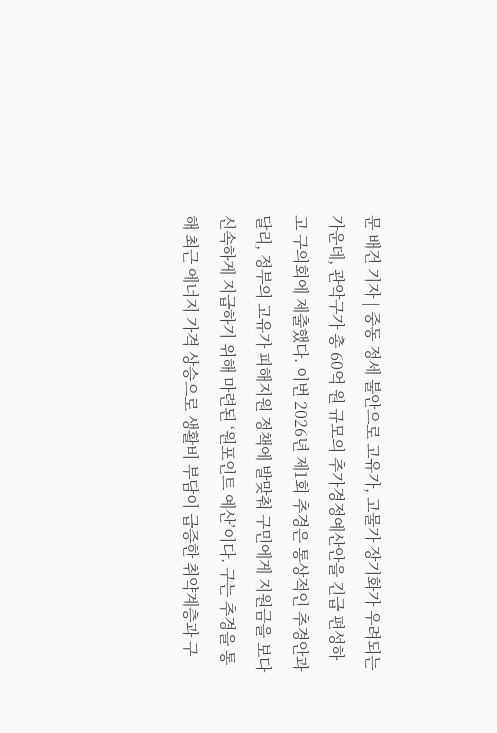문 배건 기자 | 중동 정세 불안으로 고유가, 고물가 장기화가 우려되는 가운데, 관악구가 총 60억 원 규모의 추가경정예산안을 긴급 편성하고 구의회에 제출했다. 이번 2026년 제1회 추경은 통상적인 추경안과 달리, 정부의 고유가 피해지원 정책에 발맞춰 구민에게 지원금을 보다 신속하게 지급하기 위해 마련된 ‘원포인트 예산’이다. 구는 추경을 통해 최근 에너지 가격 상승으로 생활비 부담이 급증한 취약계층과 구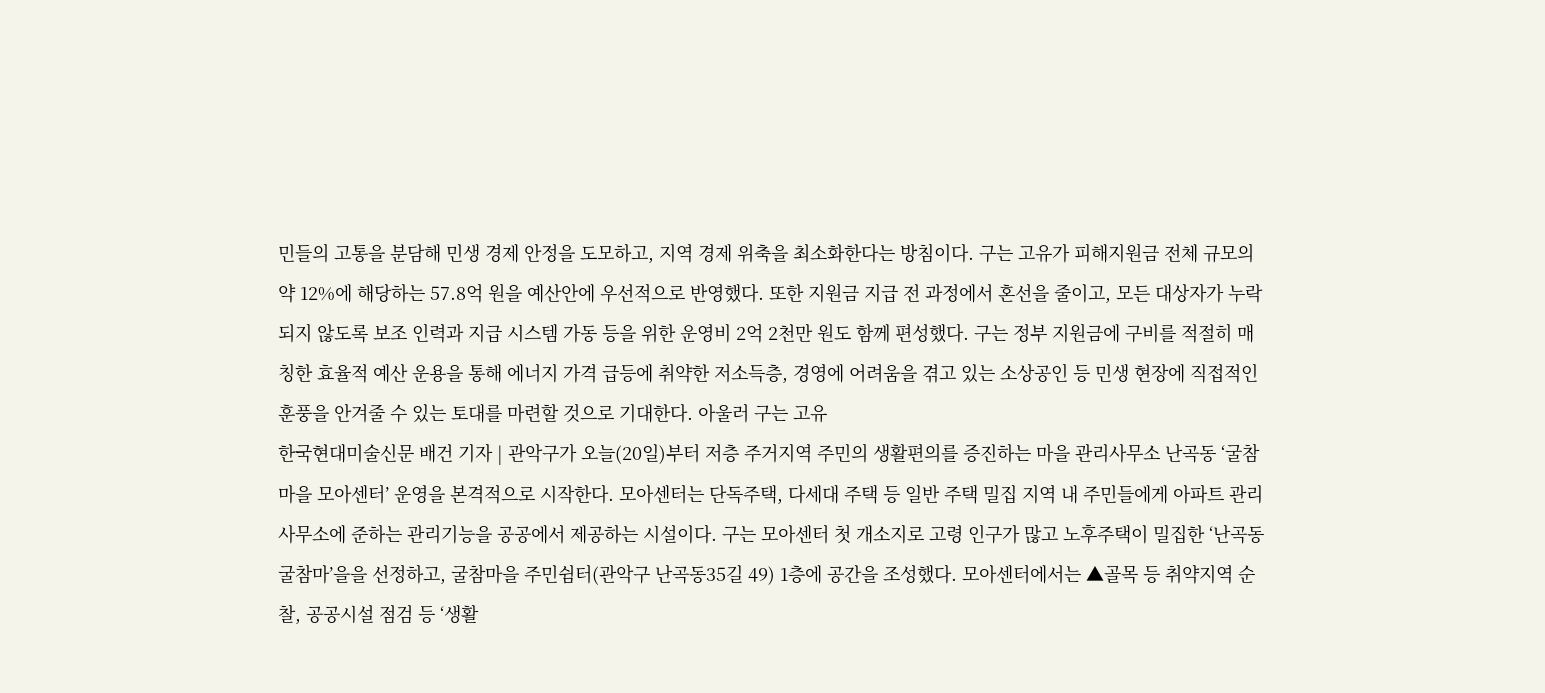민들의 고통을 분담해 민생 경제 안정을 도모하고, 지역 경제 위축을 최소화한다는 방침이다. 구는 고유가 피해지원금 전체 규모의 약 12%에 해당하는 57.8억 원을 예산안에 우선적으로 반영했다. 또한 지원금 지급 전 과정에서 혼선을 줄이고, 모든 대상자가 누락되지 않도록 보조 인력과 지급 시스템 가동 등을 위한 운영비 2억 2천만 원도 함께 편성했다. 구는 정부 지원금에 구비를 적절히 매칭한 효율적 예산 운용을 통해 에너지 가격 급등에 취약한 저소득층, 경영에 어려움을 겪고 있는 소상공인 등 민생 현장에 직접적인 훈풍을 안겨줄 수 있는 토대를 마련할 것으로 기대한다. 아울러 구는 고유
한국현대미술신문 배건 기자 | 관악구가 오늘(20일)부터 저층 주거지역 주민의 생활편의를 증진하는 마을 관리사무소 난곡동 ‘굴참마을 모아센터’ 운영을 본격적으로 시작한다. 모아센터는 단독주택, 다세대 주택 등 일반 주택 밀집 지역 내 주민들에게 아파트 관리사무소에 준하는 관리기능을 공공에서 제공하는 시설이다. 구는 모아센터 첫 개소지로 고령 인구가 많고 노후주택이 밀집한 ‘난곡동 굴참마’을을 선정하고, 굴참마을 주민쉼터(관악구 난곡동35길 49) 1층에 공간을 조성했다. 모아센터에서는 ▲골목 등 취약지역 순찰, 공공시설 점검 등 ‘생활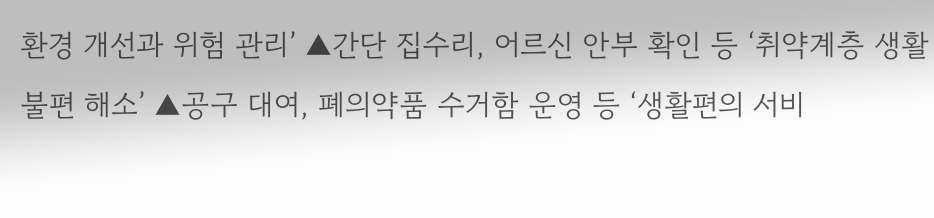환경 개선과 위험 관리’ ▲간단 집수리, 어르신 안부 확인 등 ‘취약계층 생활 불편 해소’ ▲공구 대여, 폐의약품 수거함 운영 등 ‘생활편의 서비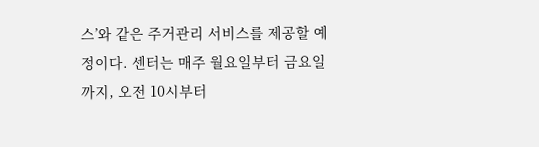스’와 같은 주거관리 서비스를 제공할 예정이다. 센터는 매주 월요일부터 금요일까지, 오전 10시부터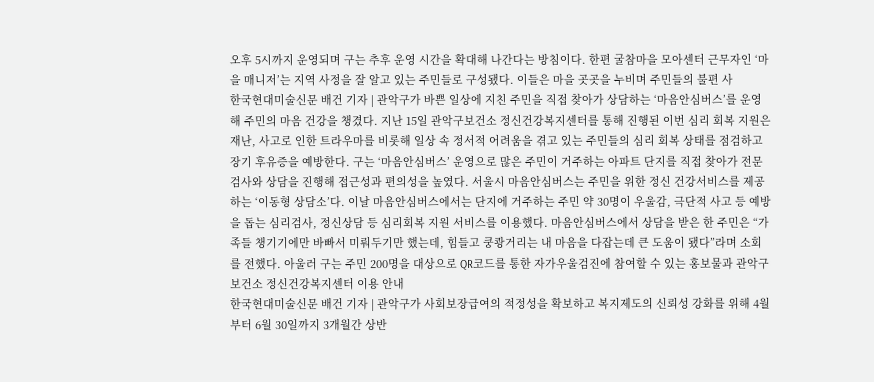오후 5시까지 운영되며 구는 추후 운영 시간을 확대해 나간다는 방침이다. 한편 굴참마을 모아센터 근무자인 ‘마을 매니저’는 지역 사정을 잘 알고 있는 주민들로 구성됐다. 이들은 마을 곳곳을 누비며 주민들의 불편 사
한국현대미술신문 배건 기자 | 관악구가 바쁜 일상에 지친 주민을 직접 찾아가 상담하는 ‘마음안심버스’를 운영해 주민의 마음 건강을 챙겼다. 지난 15일 관악구보건소 정신건강복지센터를 통해 진행된 이번 심리 회복 지원은 재난, 사고로 인한 트라우마를 비롯해 일상 속 정서적 어려움을 겪고 있는 주민들의 심리 회복 상태를 점검하고 장기 후유증을 예방한다. 구는 ‘마음안심버스’ 운영으로 많은 주민이 거주하는 아파트 단지를 직접 찾아가 전문 검사와 상담을 진행해 접근성과 편의성을 높였다. 서울시 마음안심버스는 주민을 위한 정신 건강서비스를 제공하는 ‘이동형 상담소’다. 이날 마음안심버스에서는 단지에 거주하는 주민 약 30명이 우울감, 극단적 사고 등 예방을 돕는 심리검사, 정신상담 등 심리회복 지원 서비스를 이용했다. 마음안심버스에서 상담을 받은 한 주민은 “가족들 챙기기에만 바빠서 미뤄두기만 했는데, 힘들고 쿵쾅거리는 내 마음을 다잡는데 큰 도움이 됐다”라며 소회를 전했다. 아울러 구는 주민 200명을 대상으로 QR코드를 통한 자가우울검진에 참여할 수 있는 홍보물과 관악구보건소 정신건강복지센터 이용 안내
한국현대미술신문 배건 기자 | 관악구가 사회보장급여의 적정성을 확보하고 복지제도의 신뢰성 강화를 위해 4월부터 6월 30일까지 3개월간 상반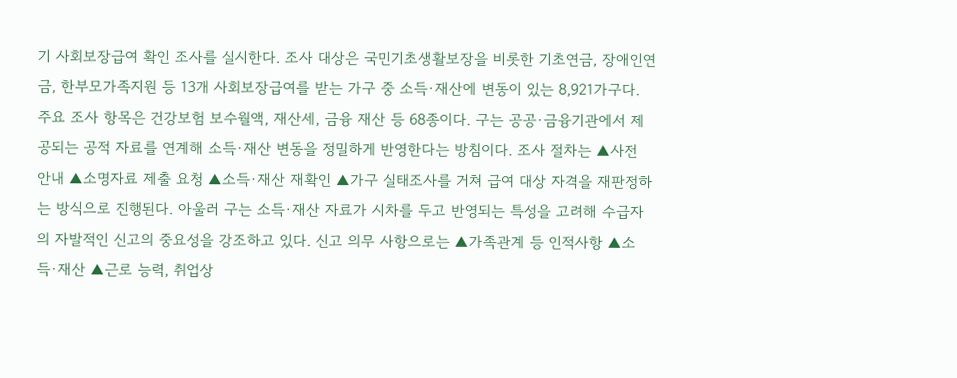기 사회보장급여 확인 조사를 실시한다. 조사 대상은 국민기초생활보장을 비롯한 기초연금, 장애인연금, 한부모가족지원 등 13개 사회보장급여를 받는 가구 중 소득·재산에 변동이 있는 8,921가구다. 주요 조사 항목은 건강보험 보수월액, 재산세, 금융 재산 등 68종이다. 구는 공공·금융기관에서 제공되는 공적 자료를 연계해 소득·재산 변동을 정밀하게 반영한다는 방침이다. 조사 절차는 ▲사전 안내 ▲소명자료 제출 요청 ▲소득·재산 재확인 ▲가구 실태조사를 거쳐 급여 대상 자격을 재판정하는 방식으로 진행된다. 아울러 구는 소득·재산 자료가 시차를 두고 반영되는 특성을 고려해 수급자의 자발적인 신고의 중요성을 강조하고 있다. 신고 의무 사항으로는 ▲가족관계 등 인적사항 ▲소득·재산 ▲근로 능력, 취업상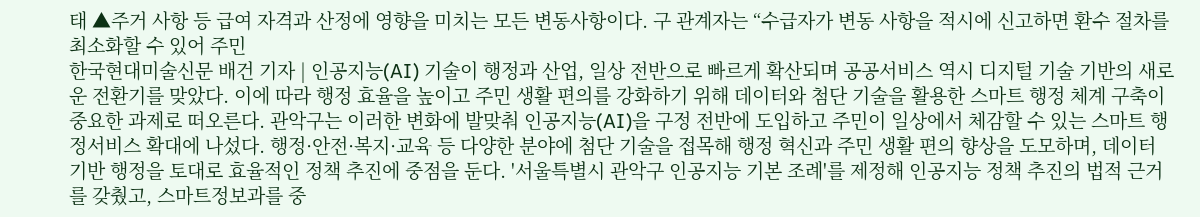태 ▲주거 사항 등 급여 자격과 산정에 영향을 미치는 모든 변동사항이다. 구 관계자는 “수급자가 변동 사항을 적시에 신고하면 환수 절차를 최소화할 수 있어 주민
한국현대미술신문 배건 기자 | 인공지능(AI) 기술이 행정과 산업, 일상 전반으로 빠르게 확산되며 공공서비스 역시 디지털 기술 기반의 새로운 전환기를 맞았다. 이에 따라 행정 효율을 높이고 주민 생활 편의를 강화하기 위해 데이터와 첨단 기술을 활용한 스마트 행정 체계 구축이 중요한 과제로 떠오른다. 관악구는 이러한 변화에 발맞춰 인공지능(AI)을 구정 전반에 도입하고 주민이 일상에서 체감할 수 있는 스마트 행정서비스 확대에 나섰다. 행정·안전·복지·교육 등 다양한 분야에 첨단 기술을 접목해 행정 혁신과 주민 생활 편의 향상을 도모하며, 데이터 기반 행정을 토대로 효율적인 정책 추진에 중점을 둔다. '서울특별시 관악구 인공지능 기본 조례'를 제정해 인공지능 정책 추진의 법적 근거를 갖췄고, 스마트정보과를 중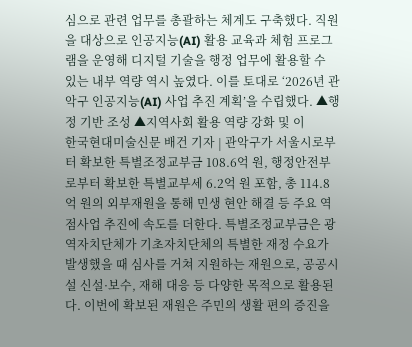심으로 관련 업무를 총괄하는 체계도 구축했다. 직원을 대상으로 인공지능(AI) 활용 교육과 체험 프로그램을 운영해 디지털 기술을 행정 업무에 활용할 수 있는 내부 역량 역시 높였다. 이를 토대로 ‘2026년 관악구 인공지능(AI) 사업 추진 계획’을 수립했다. ▲행정 기반 조성 ▲지역사회 활용 역량 강화 및 이
한국현대미술신문 배건 기자 | 관악구가 서울시로부터 확보한 특별조정교부금 108.6억 원, 행정안전부로부터 확보한 특별교부세 6.2억 원 포함, 총 114.8억 원의 외부재원을 통해 민생 현안 해결 등 주요 역점사업 추진에 속도를 더한다. 특별조정교부금은 광역자치단체가 기초자치단체의 특별한 재정 수요가 발생했을 때 심사를 거쳐 지원하는 재원으로, 공공시설 신설·보수, 재해 대응 등 다양한 목적으로 활용된다. 이번에 확보된 재원은 주민의 생활 편의 증진을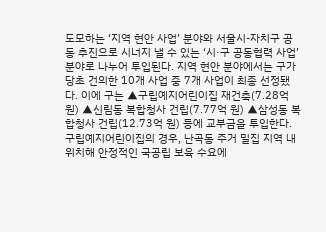도모하는 ‘지역 현안 사업’ 분야와 서울시-자치구 공동 추진으로 시너지 낼 수 있는 ‘시·구 공동협력 사업’ 분야로 나누어 투입된다. 지역 현안 분야에서는 구가 당초 건의한 10개 사업 중 7개 사업이 최종 선정됐다. 이에 구는 ▲구립예지어린이집 재건축(7.28억 원) ▲신림동 복합청사 건립(7.77억 원) ▲삼성동 복합청사 건립(12.73억 원) 등에 교부금을 투입한다. 구립예지어린이집의 경우, 난곡동 주거 밀집 지역 내 위치해 안정적인 국공립 보육 수요에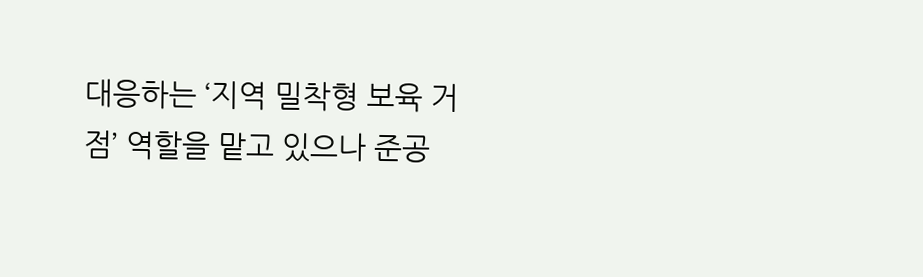대응하는 ‘지역 밀착형 보육 거점’ 역할을 맡고 있으나 준공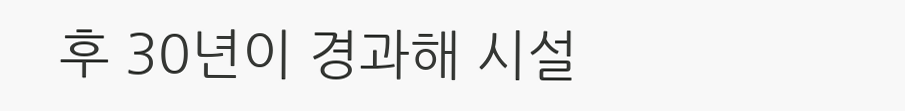후 30년이 경과해 시설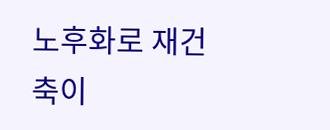노후화로 재건축이